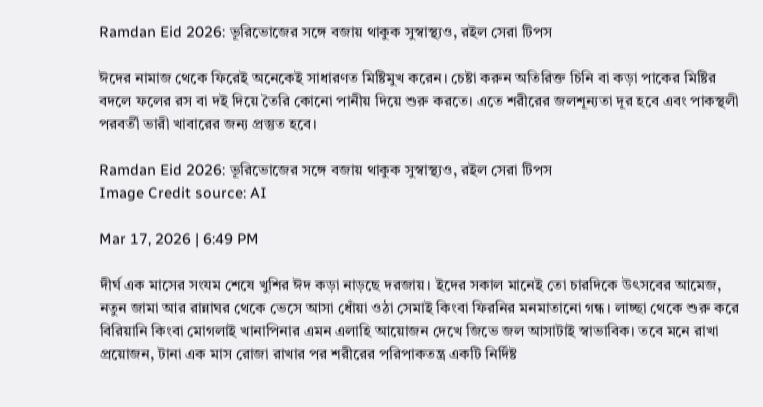Ramdan Eid 2026: ভূরিভোজের সঙ্গে বজায় থাকুক সুস্বাস্থ্যও, রইল সেরা টিপস

ঈদের নামাজ থেকে ফিরেই অনেকেই সাধারণত মিষ্টিমুখ করেন। চেষ্টা করুন অতিরিক্ত চিনি বা কড়া পাকের মিষ্টির বদলে ফলের রস বা দই দিয়ে তৈরি কোনো পানীয় দিয়ে শুরু করতে। এতে শরীরের জলশূন্যতা দূর হবে এবং পাকস্থলী পরবর্তী ভারী খাবারের জন্য প্রস্তুত হবে।

Ramdan Eid 2026: ভূরিভোজের সঙ্গে বজায় থাকুক সুস্বাস্থ্যও, রইল সেরা টিপস
Image Credit source: AI

Mar 17, 2026 | 6:49 PM

দীর্ঘ এক মাসের সংযম শেষে খুশির ঈদ কড়া নাড়ছে দরজায়। ইদের সকাল মানেই তো চারদিকে উৎসবের আমেজ, নতুন জামা আর রান্নাঘর থেকে ভেসে আসা ধোঁয়া ওঠা সেমাই কিংবা ফিরনির মনমাতানো গন্ধ। লাচ্ছা থেকে শুরু করে বিরিয়ানি কিংবা মোগলাই খানাপিনার এমন এলাহি আয়োজন দেখে জিভে জল আসাটাই স্বাভাবিক। তবে মনে রাখা প্রয়োজন, টানা এক মাস রোজা রাখার পর শরীরের পরিপাকতন্ত্র একটি নির্দিষ্ট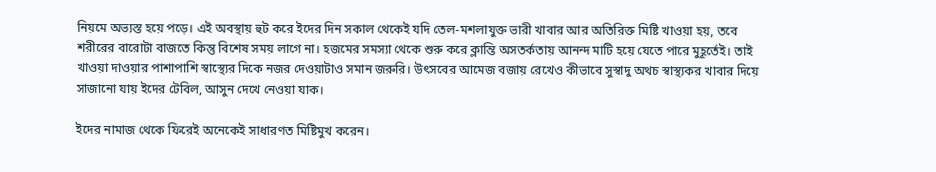নিয়মে অভ্যস্ত হয়ে পড়ে। এই অবস্থায় হুট করে ইদের দিন সকাল থেকেই যদি তেল-মশলাযুক্ত ভারী খাবার আর অতিরিক্ত মিষ্টি খাওয়া হয়, তবে শরীরের বারোটা বাজতে কিন্তু বিশেষ সময় লাগে না। হজমের সমস্যা থেকে শুরু করে ক্লান্তি অসতর্কতায় আনন্দ মাটি হয়ে যেতে পারে মুহূর্তেই। তাই খাওয়া দাওয়ার পাশাপাশি স্বাস্থ্যের দিকে নজর দেওয়াটাও সমান জরুরি। উৎসবের আমেজ বজায় রেখেও কীভাবে সুস্বাদু অথচ স্বাস্থ্যকর খাবার দিয়ে সাজানো যায় ইদের টেবিল, আসুন দেখে নেওয়া যাক।

ইদের নামাজ থেকে ফিরেই অনেকেই সাধারণত মিষ্টিমুখ করেন।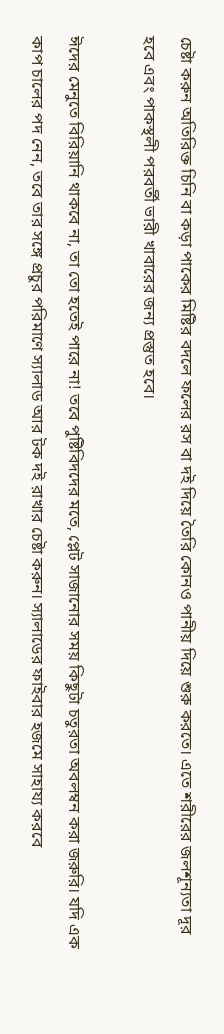চেষ্টা করুন অতিরিক্ত চিনি বা কড়া পাকের মিষ্টির বদলে ফলের রস বা দই দিয়ে তৈরি কোনও পানীয় দিয়ে শুরু করতে। এতে শরীরের জলশূন্যতা দূর হবে এবং পাকস্থলী পরবর্তী ভারী খাবারের জন্য প্রস্তুত হবে।

ঈদের মেনুতে বিরিয়ানি থাকবে না, তা তো হতেই পারে না! তবে পুষ্টিবিদদের মতে, প্লেট সাজানোর সময় কিছুটা চতুরতা অবলম্বন করা জরুরি। যদি এক কাপ চালের পদ নেন, তবে তার সঙ্গে প্রচুর পরিমাণে স্যালাড আর টক দই রাখার চেষ্টা করুন। স্যালাডের ফাইবার হজমে সাহায্য করবে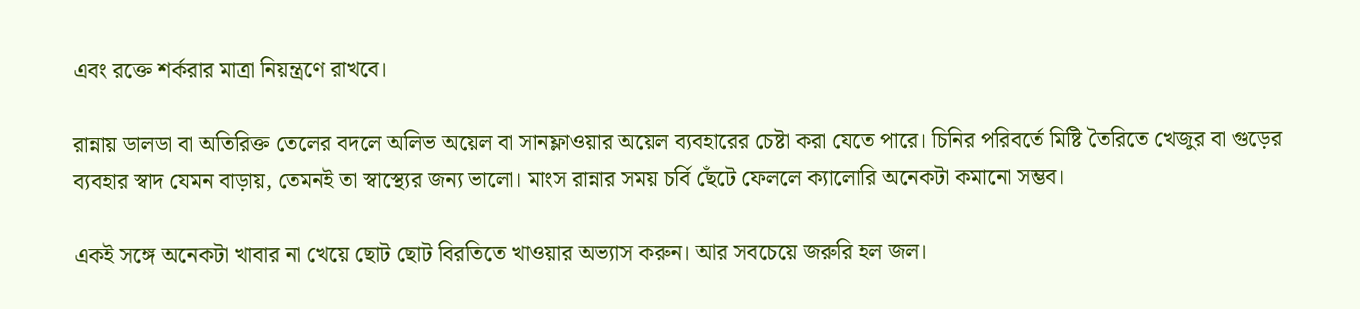এবং রক্তে শর্করার মাত্রা নিয়ন্ত্রণে রাখবে।

রান্নায় ডালডা বা অতিরিক্ত তেলের বদলে অলিভ অয়েল বা সানফ্লাওয়ার অয়েল ব্যবহারের চেষ্টা করা যেতে পারে। চিনির পরিবর্তে মিষ্টি তৈরিতে খেজুর বা গুড়ের ব্যবহার স্বাদ যেমন বাড়ায়, তেমনই তা স্বাস্থ্যের জন্য ভালো। মাংস রান্নার সময় চর্বি ছেঁটে ফেললে ক্যালোরি অনেকটা কমানো সম্ভব।

একই সঙ্গে অনেকটা খাবার না খেয়ে ছোট ছোট বিরতিতে খাওয়ার অভ্যাস করুন। আর সবচেয়ে জরুরি হল জল।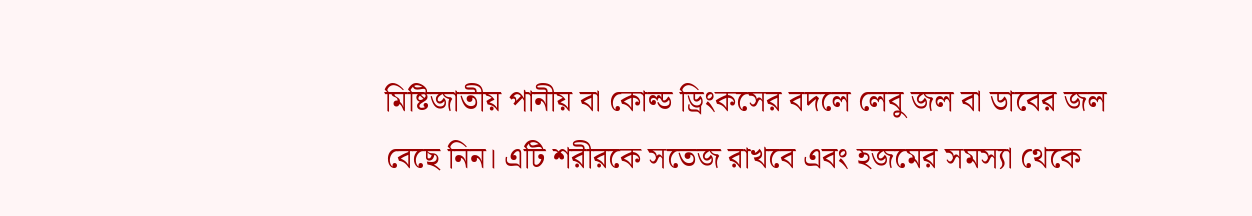মিষ্টিজাতীয় পানীয় বা কোল্ড ড্রিংকসের বদলে লেবু জল বা ডাবের জল বেছে নিন। এটি শরীরকে সতেজ রাখবে এবং হজমের সমস্যা থেকে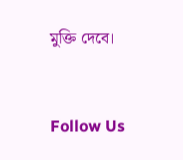মুক্তি দেবে।



Follow Us